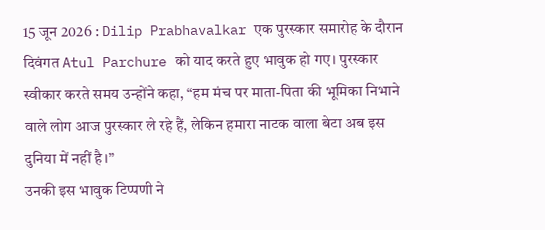15 जून 2026 : Dilip Prabhavalkar एक पुरस्कार समारोह के दौरान दिवंगत Atul Parchure को याद करते हुए भावुक हो गए। पुरस्कार स्वीकार करते समय उन्होंने कहा, “हम मंच पर माता-पिता की भूमिका निभाने वाले लोग आज पुरस्कार ले रहे हैं, लेकिन हमारा नाटक वाला बेटा अब इस दुनिया में नहीं है।”
उनकी इस भावुक टिप्पणी ने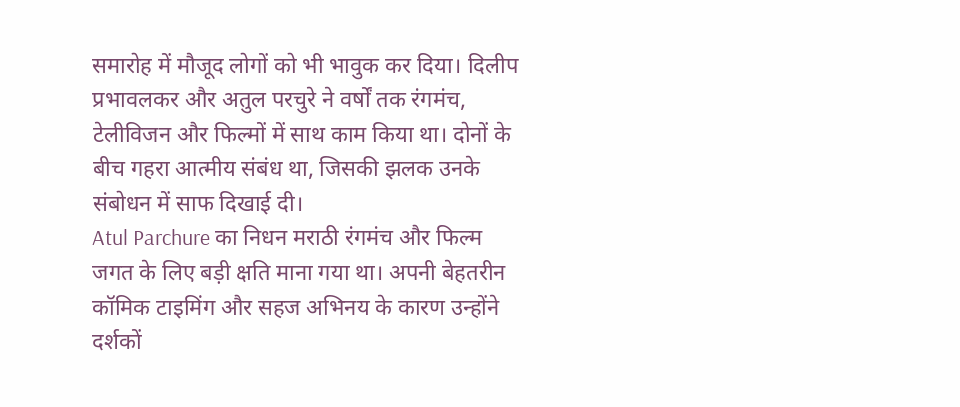समारोह में मौजूद लोगों को भी भावुक कर दिया। दिलीप प्रभावलकर और अतुल परचुरे ने वर्षों तक रंगमंच, टेलीविजन और फिल्मों में साथ काम किया था। दोनों के बीच गहरा आत्मीय संबंध था, जिसकी झलक उनके संबोधन में साफ दिखाई दी।
Atul Parchure का निधन मराठी रंगमंच और फिल्म जगत के लिए बड़ी क्षति माना गया था। अपनी बेहतरीन कॉमिक टाइमिंग और सहज अभिनय के कारण उन्होंने दर्शकों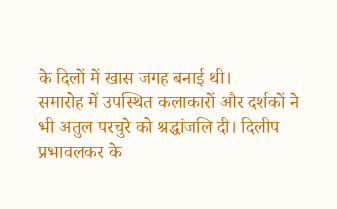के दिलों में खास जगह बनाई थी।
समारोह में उपस्थित कलाकारों और दर्शकों ने भी अतुल परचुरे को श्रद्धांजलि दी। दिलीप प्रभावलकर के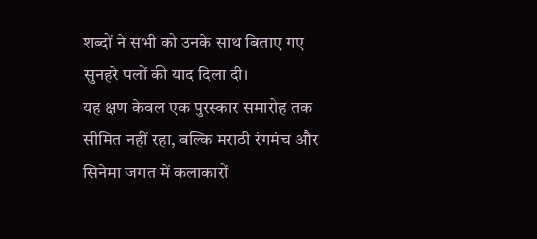शब्दों ने सभी को उनके साथ बिताए गए सुनहरे पलों की याद दिला दी।
यह क्षण केवल एक पुरस्कार समारोह तक सीमित नहीं रहा, बल्कि मराठी रंगमंच और सिनेमा जगत में कलाकारों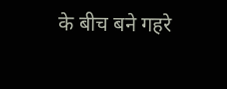के बीच बने गहरे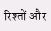रिश्तों और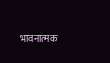भावनात्मक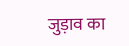जुड़ाव का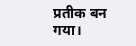प्रतीक बन गया।